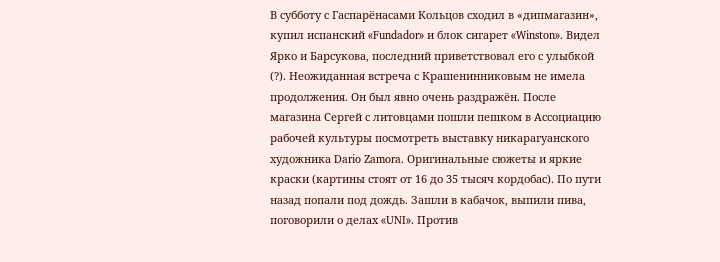В субботу с Гаспарёнасами Кольцов сходил в «дипмагазин», купил испанский «Fundador» и блок сигарет «Winston». Видел Ярко и Барсукова, последний приветствовал его с улыбкой (?). Неожиданная встреча с Крашенинниковым не имела продолжения. Он был явно очень раздражён. После магазина Сергей с литовцами пошли пешком в Ассоциацию рабочей культуры посмотреть выставку никарагуанского художника Dario Zamora. Оригинальные сюжеты и яркие краски (картины стоят от 16 до 35 тысяч кордобас). По пути назад попали под дождь. Зашли в кабачок, выпили пива, поговорили о делах «UNI». Против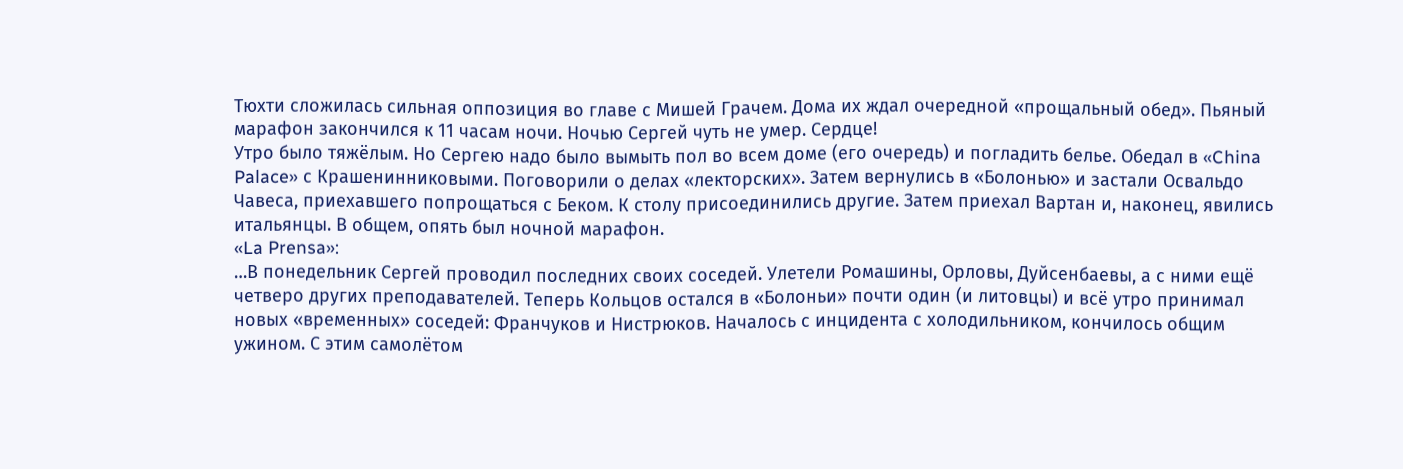Тюхти сложилась сильная оппозиция во главе с Мишей Грачем. Дома их ждал очередной «прощальный обед». Пьяный марафон закончился к 11 часам ночи. Ночью Сергей чуть не умер. Сердце!
Утро было тяжёлым. Но Сергею надо было вымыть пол во всем доме (его очередь) и погладить белье. Обедал в «China Palace» с Крашенинниковыми. Поговорили о делах «лекторских». Затем вернулись в «Болонью» и застали Освальдо Чавеса, приехавшего попрощаться с Беком. К столу присоединились другие. Затем приехал Вартан и, наконец, явились итальянцы. В общем, опять был ночной марафон.
«La Prensa»:
…В понедельник Сергей проводил последних своих соседей. Улетели Ромашины, Орловы, Дуйсенбаевы, а с ними ещё четверо других преподавателей. Теперь Кольцов остался в «Болоньи» почти один (и литовцы) и всё утро принимал новых «временных» соседей: Франчуков и Нистрюков. Началось с инцидента с холодильником, кончилось общим ужином. С этим самолётом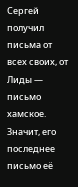Сергей получил письма от всех своих, от Лиды — письмо хамское. Значит, его последнее письмо её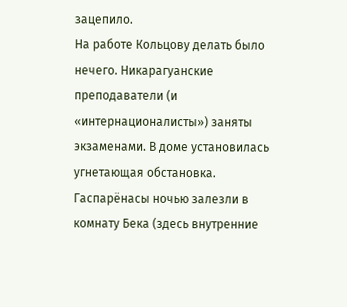зацепило.
На работе Кольцову делать было нечего. Никарагуанские преподаватели (и «интернационалисты») заняты экзаменами. В доме установилась угнетающая обстановка. Гаспарёнасы ночью залезли в комнату Бека (здесь внутренние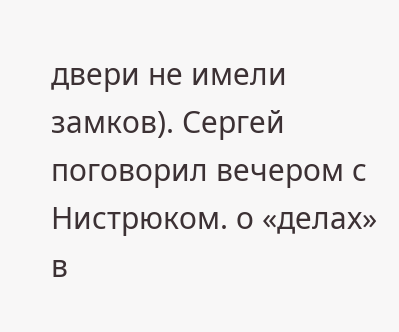двери не имели замков). Сергей поговорил вечером с Нистрюком. о «делах» в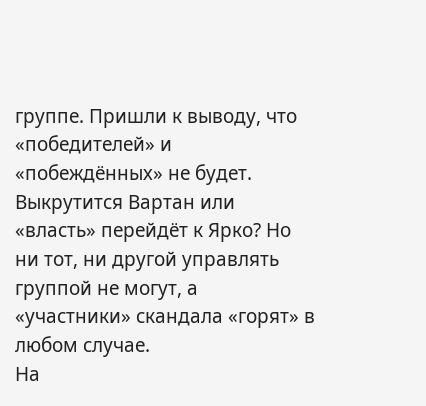группе. Пришли к выводу, что «победителей» и «побеждённых» не будет. Выкрутится Вартан или «власть» перейдёт к Ярко? Но ни тот, ни другой управлять группой не могут, а «участники» скандала «горят» в любом случае.
На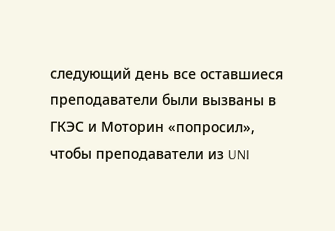следующий день все оставшиеся преподаватели были вызваны в ГКЭС и Моторин «попросил», чтобы преподаватели из UNI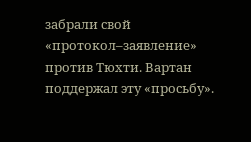забрали свой «протокол–заявление» против Тюхти. Вартан поддержал эту «просьбу».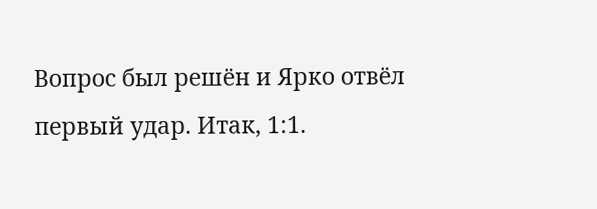Вопрос был решён и Ярко отвёл первый удар. Итак, 1:1.